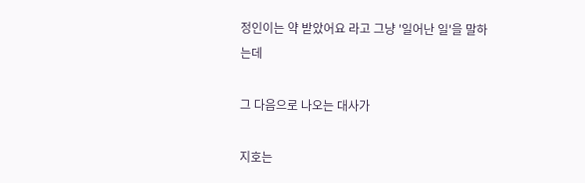정인이는 약 받았어요 라고 그냥 '일어난 일'을 말하는데

그 다음으로 나오는 대사가

지호는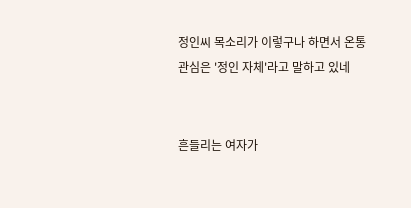정인씨 목소리가 이렇구나 하면서 온통 관심은 '정인 자체'라고 말하고 있네


흔들리는 여자가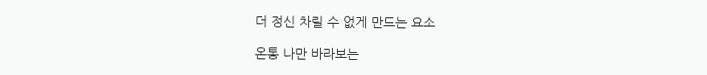더 정신 차릴 수 없게 만드는 요소

온통 나만 바라보는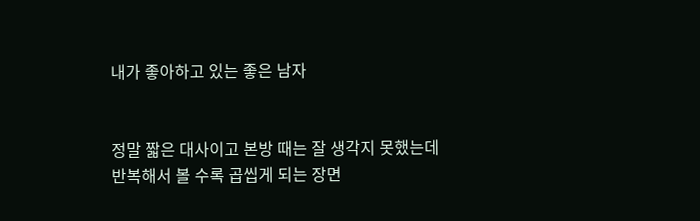내가 좋아하고 있는 좋은 남자


정말 짧은 대사이고 본방 때는 잘 생각지 못했는데 반복해서 볼 수록 곱씹게 되는 장면